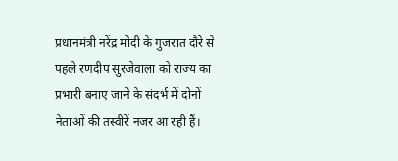प्रधानमंत्री नरेंद्र मोदी के गुजरात दौरे से पहले रणदीप सुरजेवाला को राज्य का प्रभारी बनाए जाने के संदर्भ में दोनों नेताओं की तस्वीरें नजर आ रही हैं।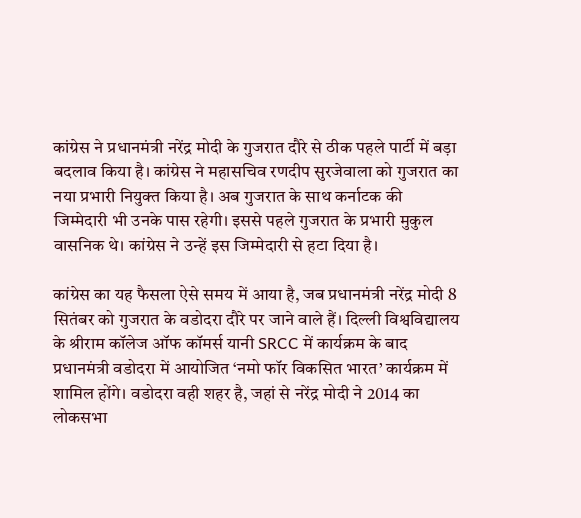कांग्रेस ने प्रधानमंत्री नरेंद्र मोदी के गुजरात दौरे से ठीक पहले पार्टी में बड़ा बदलाव किया है। कांग्रेस ने महासचिव रणदीप सुरजेवाला को गुजरात का नया प्रभारी नियुक्त किया है। अब गुजरात के साथ कर्नाटक की जिम्मेदारी भी उनके पास रहेगी। इससे पहले गुजरात के प्रभारी मुकुल वासनिक थे। कांग्रेस ने उन्हें इस जिम्मेदारी से हटा दिया है।

कांग्रेस का यह फैसला ऐसे समय में आया है, जब प्रधानमंत्री नरेंद्र मोदी 8 सितंबर को गुजरात के वडोदरा दौरे पर जाने वाले हैं। दिल्ली विश्वविद्यालय के श्रीराम कॉलेज ऑफ कॉमर्स यानी SRCC में कार्यक्रम के बाद प्रधानमंत्री वडोदरा में आयोजित ‘नमो फॉर विकसित भारत’ कार्यक्रम में शामिल होंगे। वडोदरा वही शहर है, जहां से नरेंद्र मोदी ने 2014 का लोकसभा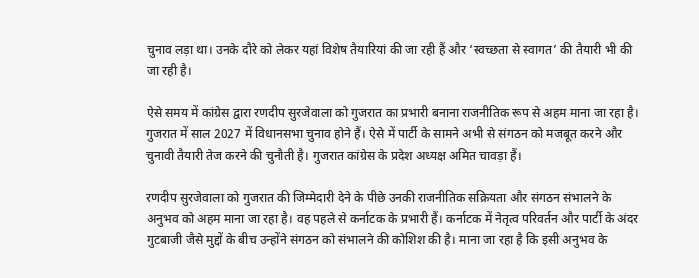चुनाव लड़ा था। उनके दौरे को लेकर यहां विशेष तैयारियां की जा रही हैं और ‘स्वच्छता से स्वागत’ की तैयारी भी की जा रही है।

ऐसे समय में कांग्रेस द्वारा रणदीप सुरजेवाला को गुजरात का प्रभारी बनाना राजनीतिक रूप से अहम माना जा रहा है। गुजरात में साल 2027 में विधानसभा चुनाव होने हैं। ऐसे में पार्टी के सामने अभी से संगठन को मजबूत करने और चुनावी तैयारी तेज करने की चुनौती है। गुजरात कांग्रेस के प्रदेश अध्यक्ष अमित चावड़ा हैं।

रणदीप सुरजेवाला को गुजरात की जिम्मेदारी देने के पीछे उनकी राजनीतिक सक्रियता और संगठन संभालने के अनुभव को अहम माना जा रहा है। वह पहले से कर्नाटक के प्रभारी हैं। कर्नाटक में नेतृत्व परिवर्तन और पार्टी के अंदर गुटबाजी जैसे मुद्दों के बीच उन्होंने संगठन को संभालने की कोशिश की है। माना जा रहा है कि इसी अनुभव के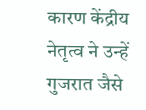कारण केंद्रीय नेतृत्व ने उन्हें गुजरात जैसे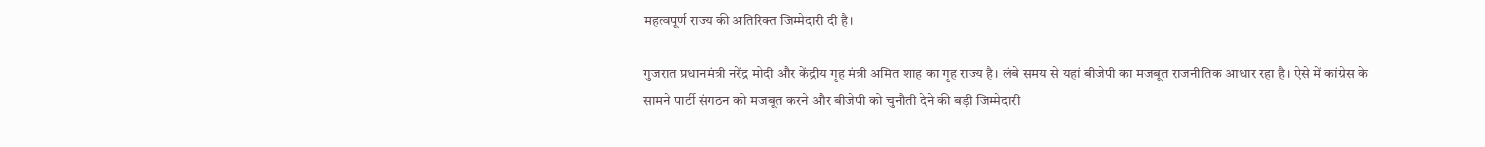महत्वपूर्ण राज्य की अतिरिक्त जिम्मेदारी दी है।

गुजरात प्रधानमंत्री नरेंद्र मोदी और केंद्रीय गृह मंत्री अमित शाह का गृह राज्य है। लंबे समय से यहां बीजेपी का मजबूत राजनीतिक आधार रहा है। ऐसे में कांग्रेस के सामने पार्टी संगठन को मजबूत करने और बीजेपी को चुनौती देने की बड़ी जिम्मेदारी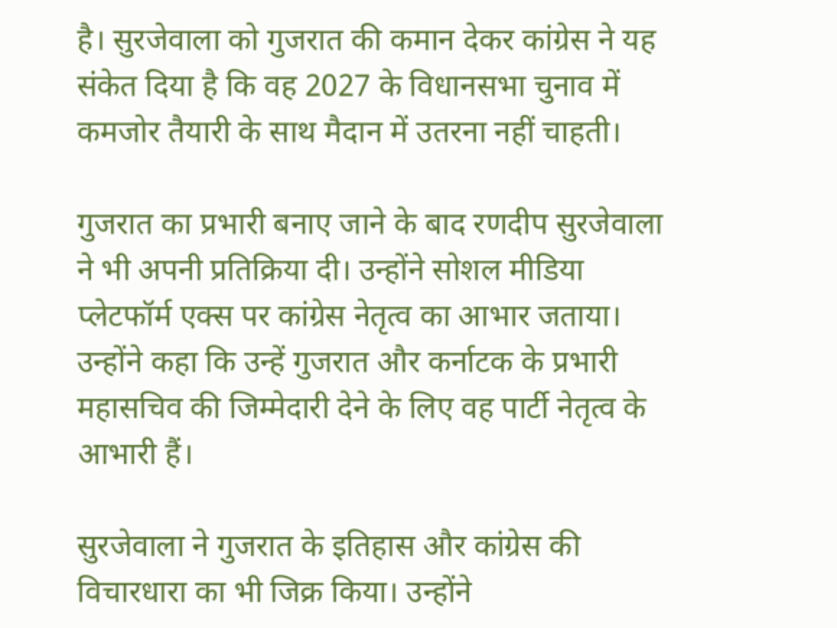है। सुरजेवाला को गुजरात की कमान देकर कांग्रेस ने यह संकेत दिया है कि वह 2027 के विधानसभा चुनाव में कमजोर तैयारी के साथ मैदान में उतरना नहीं चाहती।

गुजरात का प्रभारी बनाए जाने के बाद रणदीप सुरजेवाला ने भी अपनी प्रतिक्रिया दी। उन्होंने सोशल मीडिया प्लेटफॉर्म एक्स पर कांग्रेस नेतृत्व का आभार जताया। उन्होंने कहा कि उन्हें गुजरात और कर्नाटक के प्रभारी महासचिव की जिम्मेदारी देने के लिए वह पार्टी नेतृत्व के आभारी हैं।

सुरजेवाला ने गुजरात के इतिहास और कांग्रेस की विचारधारा का भी जिक्र किया। उन्होंने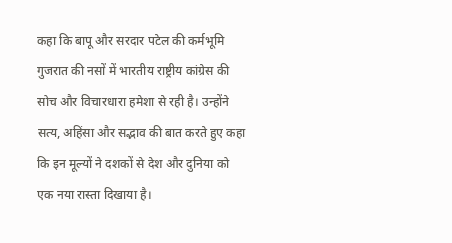कहा कि बापू और सरदार पटेल की कर्मभूमि गुजरात की नसों में भारतीय राष्ट्रीय कांग्रेस की सोच और विचारधारा हमेशा से रही है। उन्होंने सत्य, अहिंसा और सद्भाव की बात करते हुए कहा कि इन मूल्यों ने दशकों से देश और दुनिया को एक नया रास्ता दिखाया है।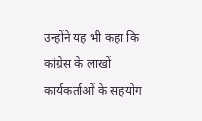उन्होंने यह भी कहा कि कांग्रेस के लाखों कार्यकर्ताओं के सहयोग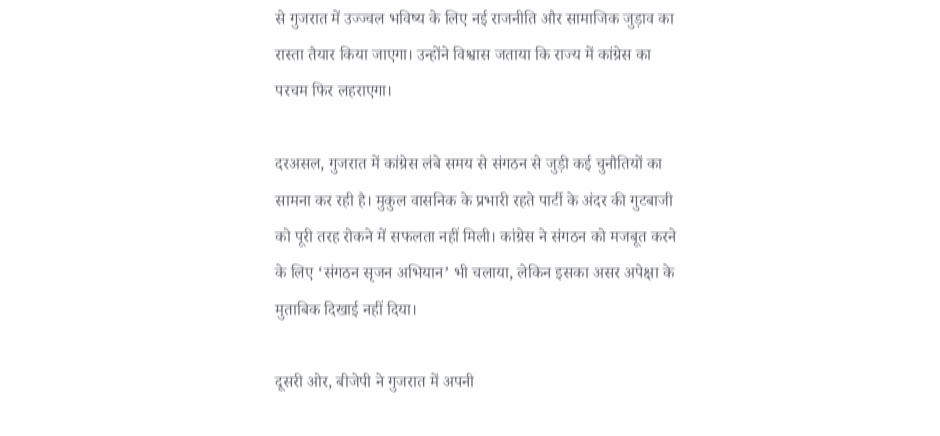से गुजरात में उज्ज्वल भविष्य के लिए नई राजनीति और सामाजिक जुड़ाव का रास्ता तैयार किया जाएगा। उन्होंने विश्वास जताया कि राज्य में कांग्रेस का परचम फिर लहराएगा।

दरअसल, गुजरात में कांग्रेस लंबे समय से संगठन से जुड़ी कई चुनौतियों का सामना कर रही है। मुकुल वासनिक के प्रभारी रहते पार्टी के अंदर की गुटबाजी को पूरी तरह रोकने में सफलता नहीं मिली। कांग्रेस ने संगठन को मजबूत करने के लिए ‘संगठन सृजन अभियान’ भी चलाया, लेकिन इसका असर अपेक्षा के मुताबिक दिखाई नहीं दिया।

दूसरी ओर, बीजेपी ने गुजरात में अपनी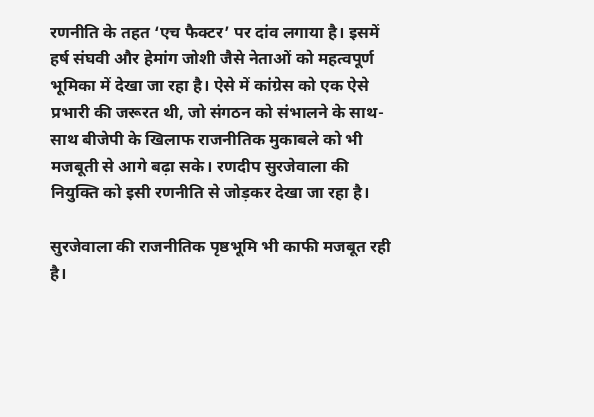रणनीति के तहत ‘एच फैक्टर’ पर दांव लगाया है। इसमें हर्ष संघवी और हेमांग जोशी जैसे नेताओं को महत्वपूर्ण भूमिका में देखा जा रहा है। ऐसे में कांग्रेस को एक ऐसे प्रभारी की जरूरत थी, जो संगठन को संभालने के साथ-साथ बीजेपी के खिलाफ राजनीतिक मुकाबले को भी मजबूती से आगे बढ़ा सके। रणदीप सुरजेवाला की नियुक्ति को इसी रणनीति से जोड़कर देखा जा रहा है।

सुरजेवाला की राजनीतिक पृष्ठभूमि भी काफी मजबूत रही है।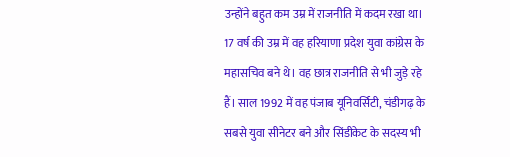उन्होंने बहुत कम उम्र में राजनीति में कदम रखा था। 17 वर्ष की उम्र में वह हरियाणा प्रदेश युवा कांग्रेस के महासचिव बने थे। वह छात्र राजनीति से भी जुड़े रहे हैं। साल 1992 में वह पंजाब यूनिवर्सिटी, चंडीगढ़ के सबसे युवा सीनेटर बने और सिंडीकेट के सदस्य भी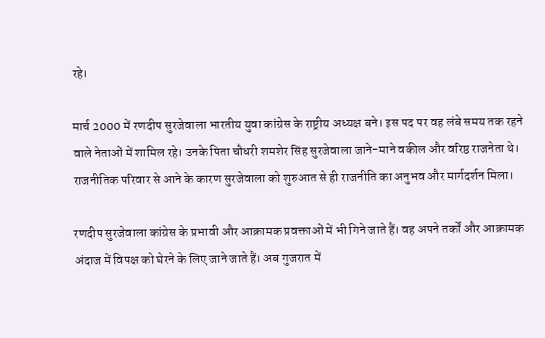रहे।

मार्च 2000 में रणदीप सुरजेवाला भारतीय युवा कांग्रेस के राष्ट्रीय अध्यक्ष बने। इस पद पर वह लंबे समय तक रहने वाले नेताओं में शामिल रहे। उनके पिता चौधरी शमशेर सिंह सुरजेवाला जाने-माने वकील और वरिष्ठ राजनेता थे। राजनीतिक परिवार से आने के कारण सुरजेवाला को शुरुआत से ही राजनीति का अनुभव और मार्गदर्शन मिला।

रणदीप सुरजेवाला कांग्रेस के प्रभावी और आक्रामक प्रवक्ताओं में भी गिने जाते हैं। वह अपने तर्कों और आक्रामक अंदाज में विपक्ष को घेरने के लिए जाने जाते हैं। अब गुजरात में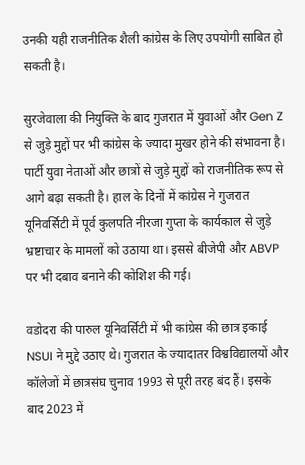उनकी यही राजनीतिक शैली कांग्रेस के लिए उपयोगी साबित हो सकती है।

सुरजेवाला की नियुक्ति के बाद गुजरात में युवाओं और Gen Z से जुड़े मुद्दों पर भी कांग्रेस के ज्यादा मुखर होने की संभावना है। पार्टी युवा नेताओं और छात्रों से जुड़े मुद्दों को राजनीतिक रूप से आगे बढ़ा सकती है। हाल के दिनों में कांग्रेस ने गुजरात यूनिवर्सिटी में पूर्व कुलपति नीरजा गुप्ता के कार्यकाल से जुड़े भ्रष्टाचार के मामलों को उठाया था। इससे बीजेपी और ABVP पर भी दबाव बनाने की कोशिश की गई।

वडोदरा की पारुल यूनिवर्सिटी में भी कांग्रेस की छात्र इकाई NSUI ने मुद्दे उठाए थे। गुजरात के ज्यादातर विश्वविद्यालयों और कॉलेजों में छात्रसंघ चुनाव 1993 से पूरी तरह बंद हैं। इसके बाद 2023 में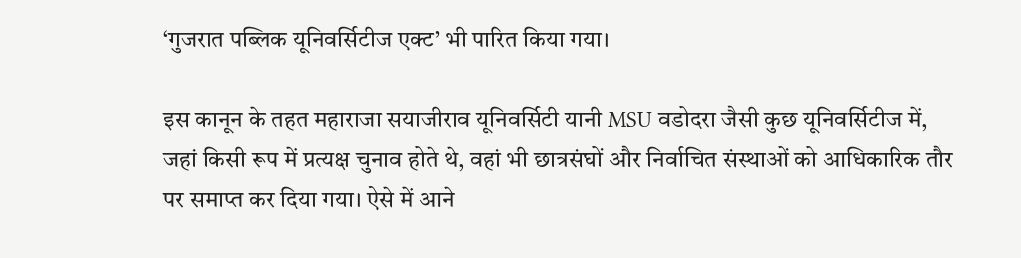‘गुजरात पब्लिक यूनिवर्सिटीज एक्ट’ भी पारित किया गया।

इस कानून के तहत महाराजा सयाजीराव यूनिवर्सिटी यानी MSU वडोदरा जैसी कुछ यूनिवर्सिटीज में, जहां किसी रूप में प्रत्यक्ष चुनाव होते थे, वहां भी छात्रसंघों और निर्वाचित संस्थाओं को आधिकारिक तौर पर समाप्त कर दिया गया। ऐसे में आने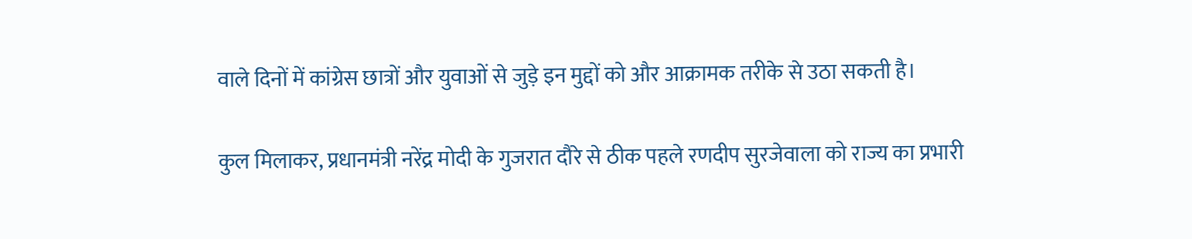वाले दिनों में कांग्रेस छात्रों और युवाओं से जुड़े इन मुद्दों को और आक्रामक तरीके से उठा सकती है।

कुल मिलाकर, प्रधानमंत्री नरेंद्र मोदी के गुजरात दौरे से ठीक पहले रणदीप सुरजेवाला को राज्य का प्रभारी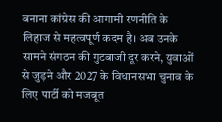बनाना कांग्रेस की आगामी रणनीति के लिहाज से महत्वपूर्ण कदम है। अब उनके सामने संगठन की गुटबाजी दूर करने, युवाओं से जुड़ने और 2027 के विधानसभा चुनाव के लिए पार्टी को मजबूत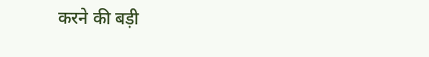करने की बड़ी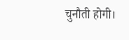चुनौती होगी।